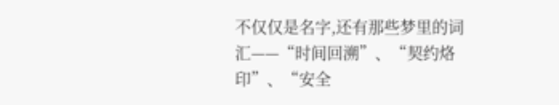不仅仅是名字,还有那些梦里的词汇——“时间回溯”、“契约烙印”、“安全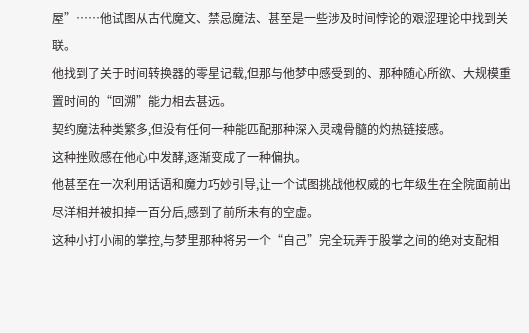屋”……他试图从古代魔文、禁忌魔法、甚至是一些涉及时间悖论的艰涩理论中找到关联。
他找到了关于时间转换器的零星记载,但那与他梦中感受到的、那种随心所欲、大规模重置时间的“回溯”能力相去甚远。
契约魔法种类繁多,但没有任何一种能匹配那种深入灵魂骨髓的灼热链接感。
这种挫败感在他心中发酵,逐渐变成了一种偏执。
他甚至在一次利用话语和魔力巧妙引导,让一个试图挑战他权威的七年级生在全院面前出尽洋相并被扣掉一百分后,感到了前所未有的空虚。
这种小打小闹的掌控,与梦里那种将另一个“自己”完全玩弄于股掌之间的绝对支配相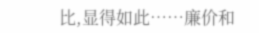比,显得如此……廉价和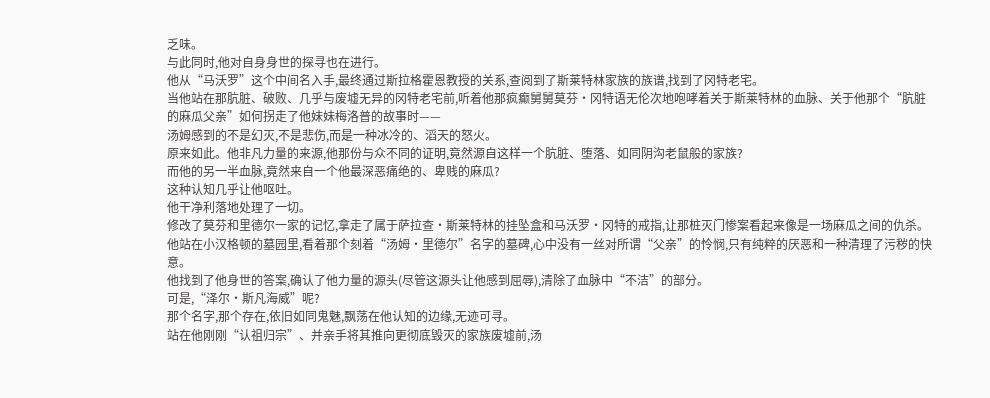乏味。
与此同时,他对自身身世的探寻也在进行。
他从“马沃罗”这个中间名入手,最终通过斯拉格霍恩教授的关系,查阅到了斯莱特林家族的族谱,找到了冈特老宅。
当他站在那肮脏、破败、几乎与废墟无异的冈特老宅前,听着他那疯癫舅舅莫芬·冈特语无伦次地咆哮着关于斯莱特林的血脉、关于他那个“肮脏的麻瓜父亲”如何拐走了他妹妹梅洛普的故事时——
汤姆感到的不是幻灭,不是悲伤,而是一种冰冷的、滔天的怒火。
原来如此。他非凡力量的来源,他那份与众不同的证明,竟然源自这样一个肮脏、堕落、如同阴沟老鼠般的家族?
而他的另一半血脉,竟然来自一个他最深恶痛绝的、卑贱的麻瓜?
这种认知几乎让他呕吐。
他干净利落地处理了一切。
修改了莫芬和里德尔一家的记忆,拿走了属于萨拉查·斯莱特林的挂坠盒和马沃罗·冈特的戒指,让那桩灭门惨案看起来像是一场麻瓜之间的仇杀。
他站在小汉格顿的墓园里,看着那个刻着“汤姆·里德尔”名字的墓碑,心中没有一丝对所谓“父亲”的怜悯,只有纯粹的厌恶和一种清理了污秽的快意。
他找到了他身世的答案,确认了他力量的源头(尽管这源头让他感到屈辱),清除了血脉中“不洁”的部分。
可是,“泽尔·斯凡海威”呢?
那个名字,那个存在,依旧如同鬼魅,飘荡在他认知的边缘,无迹可寻。
站在他刚刚“认祖归宗”、并亲手将其推向更彻底毁灭的家族废墟前,汤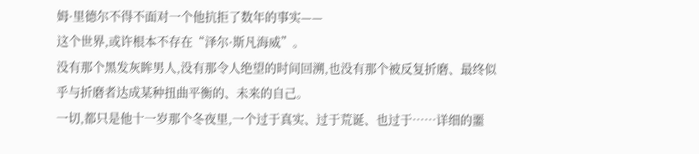姆·里德尔不得不面对一个他抗拒了数年的事实——
这个世界,或许根本不存在“泽尔·斯凡海威”。
没有那个黑发灰眸男人,没有那令人绝望的时间回溯,也没有那个被反复折磨、最终似乎与折磨者达成某种扭曲平衡的、未来的自己。
一切,都只是他十一岁那个冬夜里,一个过于真实、过于荒诞、也过于……详细的噩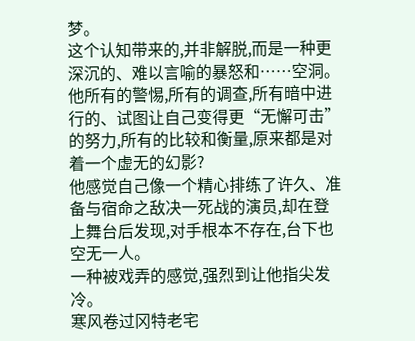梦。
这个认知带来的,并非解脱,而是一种更深沉的、难以言喻的暴怒和……空洞。
他所有的警惕,所有的调查,所有暗中进行的、试图让自己变得更“无懈可击”的努力,所有的比较和衡量,原来都是对着一个虚无的幻影?
他感觉自己像一个精心排练了许久、准备与宿命之敌决一死战的演员,却在登上舞台后发现,对手根本不存在,台下也空无一人。
一种被戏弄的感觉,强烈到让他指尖发冷。
寒风卷过冈特老宅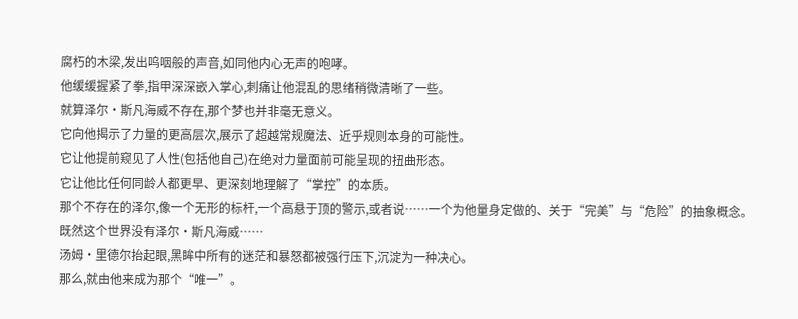腐朽的木梁,发出呜咽般的声音,如同他内心无声的咆哮。
他缓缓握紧了拳,指甲深深嵌入掌心,刺痛让他混乱的思绪稍微清晰了一些。
就算泽尔·斯凡海威不存在,那个梦也并非毫无意义。
它向他揭示了力量的更高层次,展示了超越常规魔法、近乎规则本身的可能性。
它让他提前窥见了人性(包括他自己)在绝对力量面前可能呈现的扭曲形态。
它让他比任何同龄人都更早、更深刻地理解了“掌控”的本质。
那个不存在的泽尔,像一个无形的标杆,一个高悬于顶的警示,或者说……一个为他量身定做的、关于“完美”与“危险”的抽象概念。
既然这个世界没有泽尔·斯凡海威……
汤姆·里德尔抬起眼,黑眸中所有的迷茫和暴怒都被强行压下,沉淀为一种决心。
那么,就由他来成为那个“唯一”。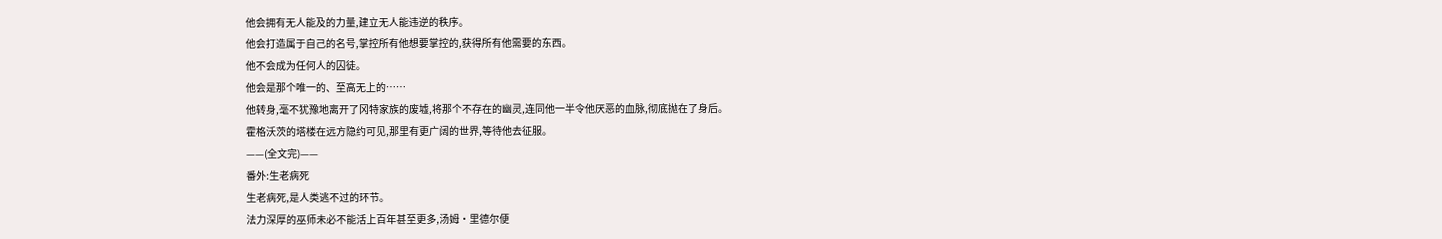他会拥有无人能及的力量,建立无人能违逆的秩序。
他会打造属于自己的名号,掌控所有他想要掌控的,获得所有他需要的东西。
他不会成为任何人的囚徒。
他会是那个唯一的、至高无上的……
他转身,毫不犹豫地离开了冈特家族的废墟,将那个不存在的幽灵,连同他一半令他厌恶的血脉,彻底抛在了身后。
霍格沃茨的塔楼在远方隐约可见,那里有更广阔的世界,等待他去征服。
——(全文完)——
番外:生老病死
生老病死,是人类逃不过的环节。
法力深厚的巫师未必不能活上百年甚至更多,汤姆·里德尔便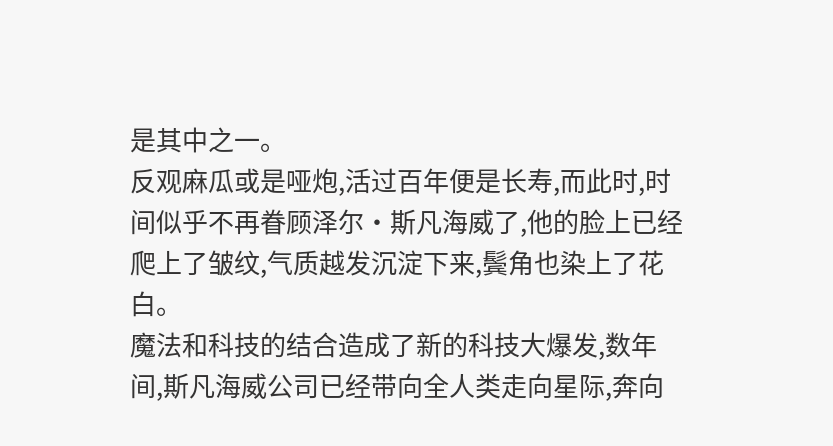是其中之一。
反观麻瓜或是哑炮,活过百年便是长寿,而此时,时间似乎不再眷顾泽尔·斯凡海威了,他的脸上已经爬上了皱纹,气质越发沉淀下来,鬓角也染上了花白。
魔法和科技的结合造成了新的科技大爆发,数年间,斯凡海威公司已经带向全人类走向星际,奔向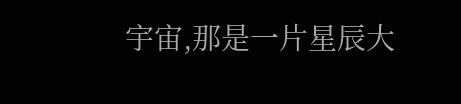宇宙,那是一片星辰大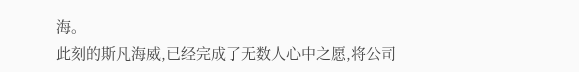海。
此刻的斯凡海威,已经完成了无数人心中之愿,将公司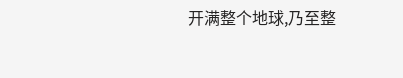开满整个地球,乃至整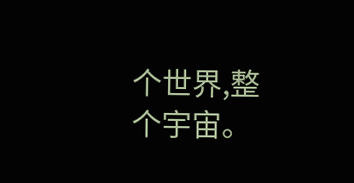个世界,整个宇宙。